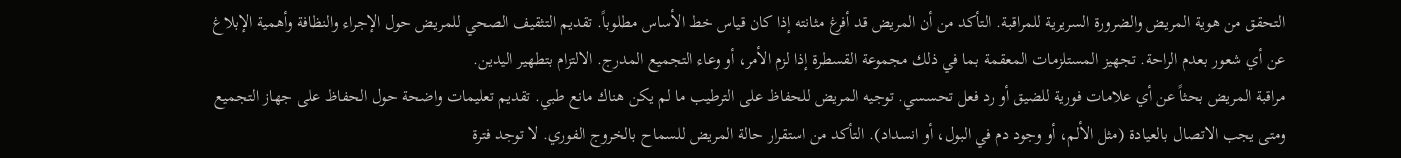التحقق من هوية المريض والضرورة السريرية للمراقبة. التأكد من أن المريض قد أفرغ مثانته إذا كان قياس خط الأساس مطلوباً. تقديم التثقيف الصحي للمريض حول الإجراء والنظافة وأهمية الإبلاغ عن أي شعور بعدم الراحة. تجهيز المستلزمات المعقمة بما في ذلك مجموعة القسطرة إذا لزم الأمر، أو وعاء التجميع المدرج. الالتزام بتطهير اليدين.
مراقبة المريض بحثاً عن أي علامات فورية للضيق أو رد فعل تحسسي. توجيه المريض للحفاظ على الترطيب ما لم يكن هناك مانع طبي. تقديم تعليمات واضحة حول الحفاظ على جهاز التجميع ومتى يجب الاتصال بالعيادة (مثل الألم، أو وجود دم في البول، أو انسداد). التأكد من استقرار حالة المريض للسماح بالخروج الفوري. لا توجد فترة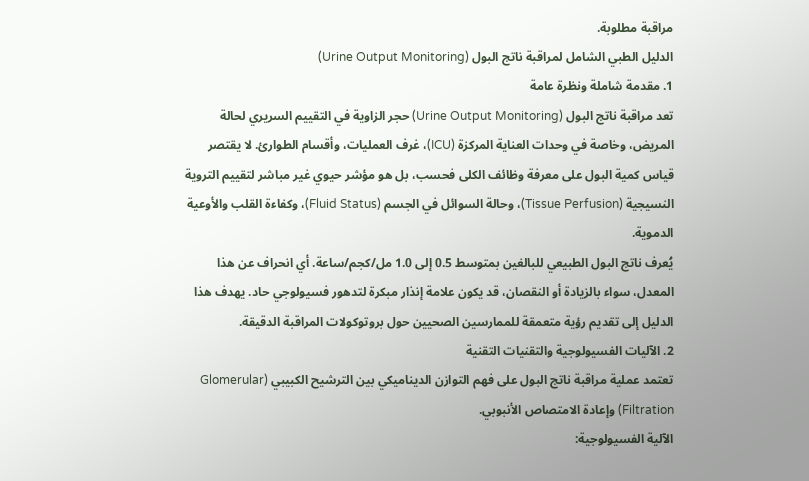مراقبة مطلوبة.
الدليل الطبي الشامل لمراقبة ناتج البول (Urine Output Monitoring)
1. مقدمة شاملة ونظرة عامة
تعد مراقبة ناتج البول (Urine Output Monitoring) حجر الزاوية في التقييم السريري لحالة المريض، وخاصة في وحدات العناية المركزة (ICU)، غرف العمليات، وأقسام الطوارئ. لا يقتصر قياس كمية البول على معرفة وظائف الكلى فحسب، بل هو مؤشر حيوي غير مباشر لتقييم التروية النسيجية (Tissue Perfusion)، وحالة السوائل في الجسم (Fluid Status)، وكفاءة القلب والأوعية الدموية.
يُعرف ناتج البول الطبيعي للبالغين بمتوسط 0.5 إلى 1.0 مل/كجم/ساعة. أي انحراف عن هذا المعدل، سواء بالزيادة أو النقصان، قد يكون علامة إنذار مبكرة لتدهور فسيولوجي حاد. يهدف هذا الدليل إلى تقديم رؤية متعمقة للممارسين الصحيين حول بروتوكولات المراقبة الدقيقة.
2. الآليات الفسيولوجية والتقنيات التقنية
تعتمد عملية مراقبة ناتج البول على فهم التوازن الديناميكي بين الترشيح الكبيبي (Glomerular Filtration) وإعادة الامتصاص الأنبوبي.
الآلية الفسيولوجية: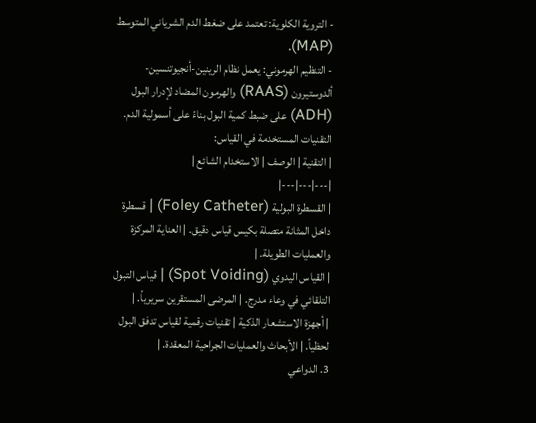- التروية الكلوية: تعتمد على ضغط الدم الشرياني المتوسط (MAP).
- التنظيم الهرموني: يعمل نظام الرينين-أنجيوتنسين-ألدوستيرون (RAAS) والهرمون المضاد لإدرار البول (ADH) على ضبط كمية البول بناءً على أسمولية الدم.
التقنيات المستخدمة في القياس:
| التقنية | الوصف | الاستخدام الشائع |
|---|---|---|
| القسطرة البولية (Foley Catheter) | قسطرة داخل المثانة متصلة بكيس قياس دقيق. | العناية المركزة والعمليات الطويلة. |
| القياس اليدوي (Spot Voiding) | قياس التبول التلقائي في وعاء مدرج. | المرضى المستقرين سريرياً. |
| أجهزة الاستشعار الذكية | تقنيات رقمية لقياس تدفق البول لحظياً. | الأبحاث والعمليات الجراحية المعقدة. |
3. الدواعي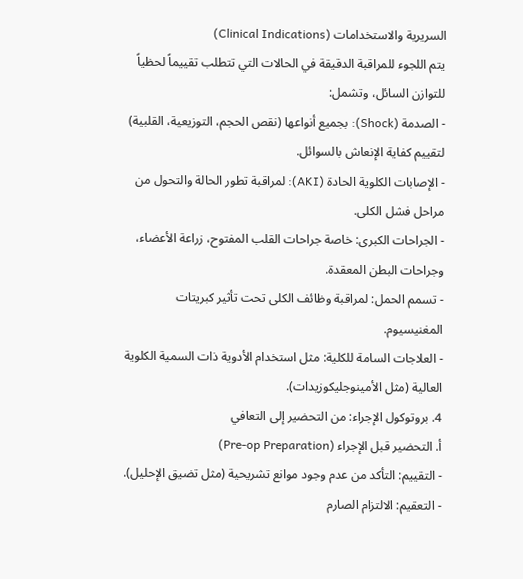السريرية والاستخدامات (Clinical Indications)
يتم اللجوء للمراقبة الدقيقة في الحالات التي تتطلب تقييماً لحظياً للتوازن السائل، وتشمل:
- الصدمة (Shock): بجميع أنواعها (نقص الحجم، التوزيعية، القلبية) لتقييم كفاية الإنعاش بالسوائل.
- الإصابات الكلوية الحادة (AKI): لمراقبة تطور الحالة والتحول من مراحل فشل الكلى.
- الجراحات الكبرى: خاصة جراحات القلب المفتوح، زراعة الأعضاء، وجراحات البطن المعقدة.
- تسمم الحمل: لمراقبة وظائف الكلى تحت تأثير كبريتات المغنيسيوم.
- العلاجات السامة للكلية: مثل استخدام الأدوية ذات السمية الكلوية العالية (مثل الأمينوجليكوزيدات).
4. بروتوكول الإجراء: من التحضير إلى التعافي
أ. التحضير قبل الإجراء (Pre-op Preparation)
- التقييم: التأكد من عدم وجود موانع تشريحية (مثل تضيق الإحليل).
- التعقيم: الالتزام الصارم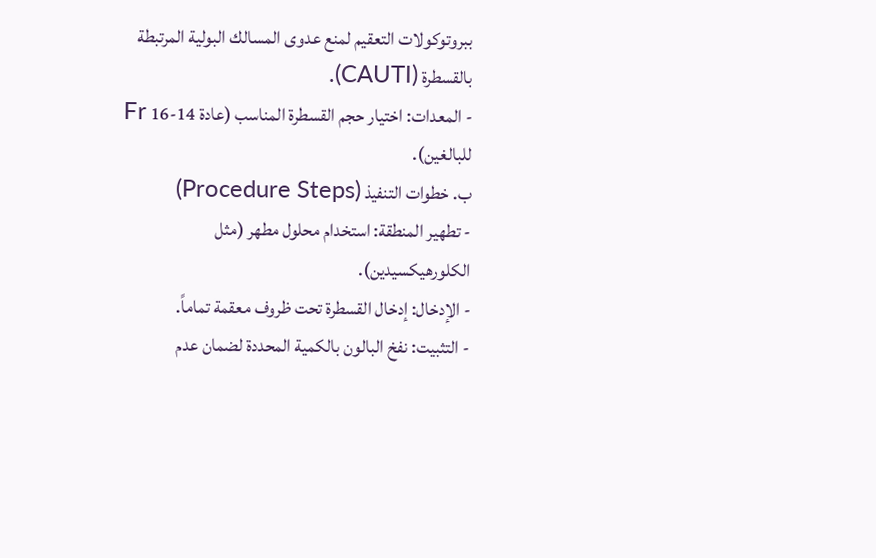ببروتوكولات التعقيم لمنع عدوى المسالك البولية المرتبطة بالقسطرة (CAUTI).
- المعدات: اختيار حجم القسطرة المناسب (عادة 14-16 Fr للبالغين).
ب. خطوات التنفيذ (Procedure Steps)
- تطهير المنطقة: استخدام محلول مطهر (مثل الكلورهيكسيدين).
- الإدخال: إدخال القسطرة تحت ظروف معقمة تماماً.
- التثبيت: نفخ البالون بالكمية المحددة لضمان عدم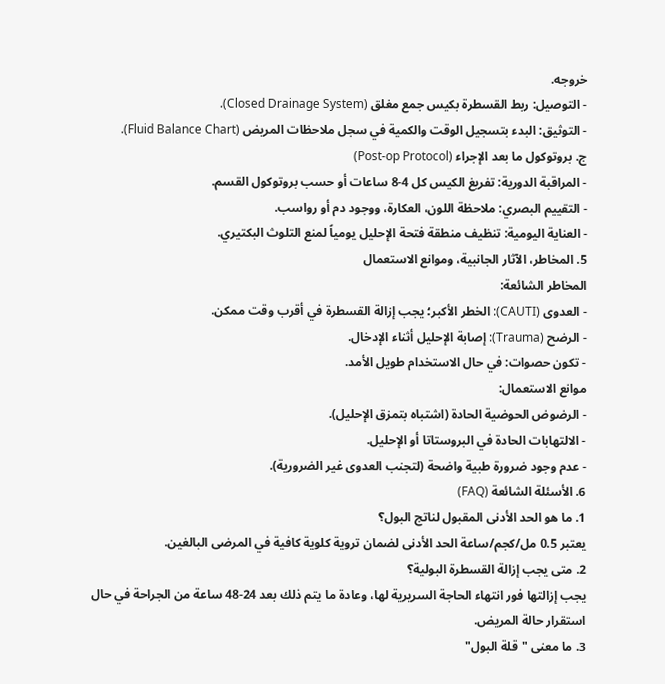خروجه.
- التوصيل: ربط القسطرة بكيس جمع مغلق (Closed Drainage System).
- التوثيق: البدء بتسجيل الوقت والكمية في سجل ملاحظات المريض (Fluid Balance Chart).
ج. بروتوكول ما بعد الإجراء (Post-op Protocol)
- المراقبة الدورية: تفريغ الكيس كل 4-8 ساعات أو حسب بروتوكول القسم.
- التقييم البصري: ملاحظة اللون، العكارة، ووجود دم أو رواسب.
- العناية اليومية: تنظيف منطقة فتحة الإحليل يومياً لمنع التلوث البكتيري.
5. المخاطر، الآثار الجانبية، وموانع الاستعمال
المخاطر الشائعة:
- العدوى (CAUTI): الخطر الأكبر؛ يجب إزالة القسطرة في أقرب وقت ممكن.
- الرضح (Trauma): إصابة الإحليل أثناء الإدخال.
- تكون حصوات: في حال الاستخدام طويل الأمد.
موانع الاستعمال:
- الرضوض الحوضية الحادة (اشتباه بتمزق الإحليل).
- الالتهابات الحادة في البروستاتا أو الإحليل.
- عدم وجود ضرورة طبية واضحة (لتجنب العدوى غير الضرورية).
6. الأسئلة الشائعة (FAQ)
1. ما هو الحد الأدنى المقبول لناتج البول؟
يعتبر 0.5 مل/كجم/ساعة الحد الأدنى لضمان تروية كلوية كافية في المرضى البالغين.
2. متى يجب إزالة القسطرة البولية؟
يجب إزالتها فور انتهاء الحاجة السريرية لها، وعادة ما يتم ذلك بعد 24-48 ساعة من الجراحة في حال استقرار حالة المريض.
3. ما معنى "قلة البول"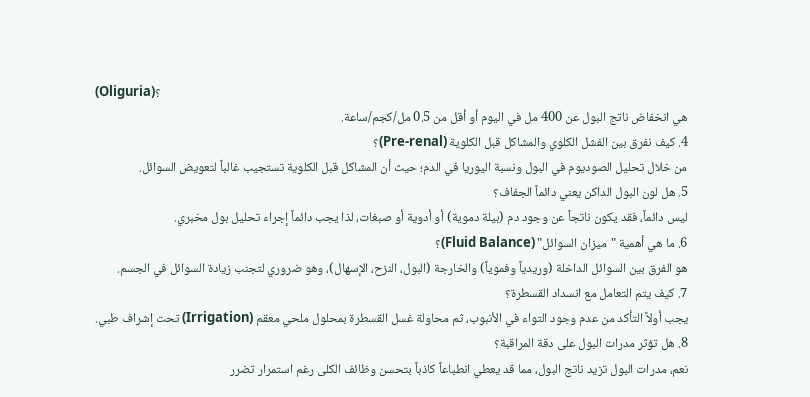(Oliguria)؟
هي انخفاض ناتج البول عن 400 مل في اليوم أو أقل من 0.5 مل/كجم/ساعة.
4. كيف نفرق بين الفشل الكلوي والمشاكل قبل الكلوية (Pre-renal)؟
من خلال تحليل الصوديوم في البول ونسبة اليوريا في الدم؛ حيث أن المشاكل قبل الكلوية تستجيب غالباً لتعويض السوائل.
5. هل لون البول الداكن يعني دائماً الجفاف؟
ليس دائماً، فقد يكون ناتجاً عن وجود دم (بيلة دموية) أو أدوية أو صبغات، لذا يجب دائماً إجراء تحليل بول مخبري.
6. ما هي أهمية "ميزان السوائل" (Fluid Balance)؟
هو الفرق بين السوائل الداخلة (وريدياً وفموياً) والخارجة (البول، النزح، الإسهال)، وهو ضروري لتجنب زيادة السوائل في الجسم.
7. كيف يتم التعامل مع انسداد القسطرة؟
يجب أولاً التأكد من عدم وجود التواء في الأنبوب، ثم محاولة غسل القسطرة بمحلول ملحي معقم (Irrigation) تحت إشراف طبي.
8. هل تؤثر مدرات البول على دقة المراقبة؟
نعم، مدرات البول تزيد ناتج البول، مما قد يعطي انطباعاً كاذباً بتحسن وظائف الكلى رغم استمرار تضرر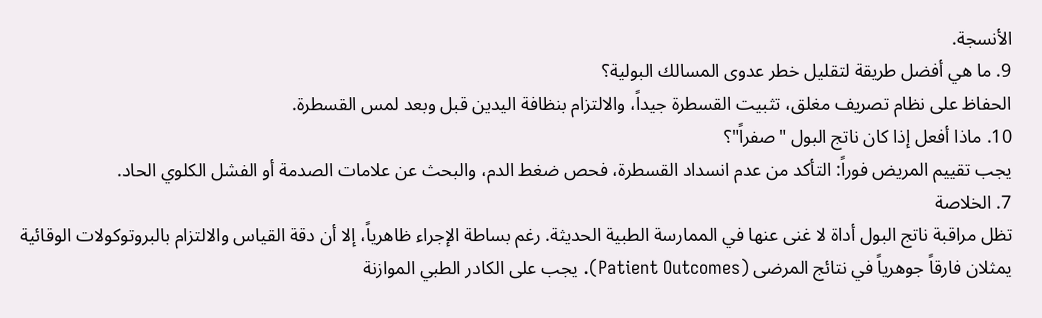الأنسجة.
9. ما هي أفضل طريقة لتقليل خطر عدوى المسالك البولية؟
الحفاظ على نظام تصريف مغلق، تثبيت القسطرة جيداً، والالتزام بنظافة اليدين قبل وبعد لمس القسطرة.
10. ماذا أفعل إذا كان ناتج البول "صفراً"؟
يجب تقييم المريض فوراً: التأكد من عدم انسداد القسطرة، فحص ضغط الدم، والبحث عن علامات الصدمة أو الفشل الكلوي الحاد.
7. الخلاصة
تظل مراقبة ناتج البول أداة لا غنى عنها في الممارسة الطبية الحديثة. رغم بساطة الإجراء ظاهرياً، إلا أن دقة القياس والالتزام بالبروتوكولات الوقائية يمثلان فارقاً جوهرياً في نتائج المرضى (Patient Outcomes). يجب على الكادر الطبي الموازنة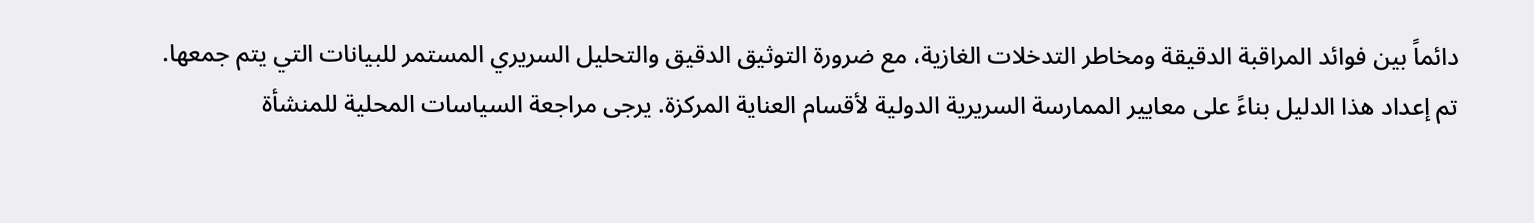دائماً بين فوائد المراقبة الدقيقة ومخاطر التدخلات الغازية، مع ضرورة التوثيق الدقيق والتحليل السريري المستمر للبيانات التي يتم جمعها.
تم إعداد هذا الدليل بناءً على معايير الممارسة السريرية الدولية لأقسام العناية المركزة. يرجى مراجعة السياسات المحلية للمنشأة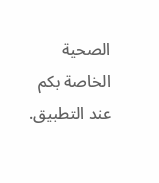الصحية الخاصة بكم عند التطبيق.